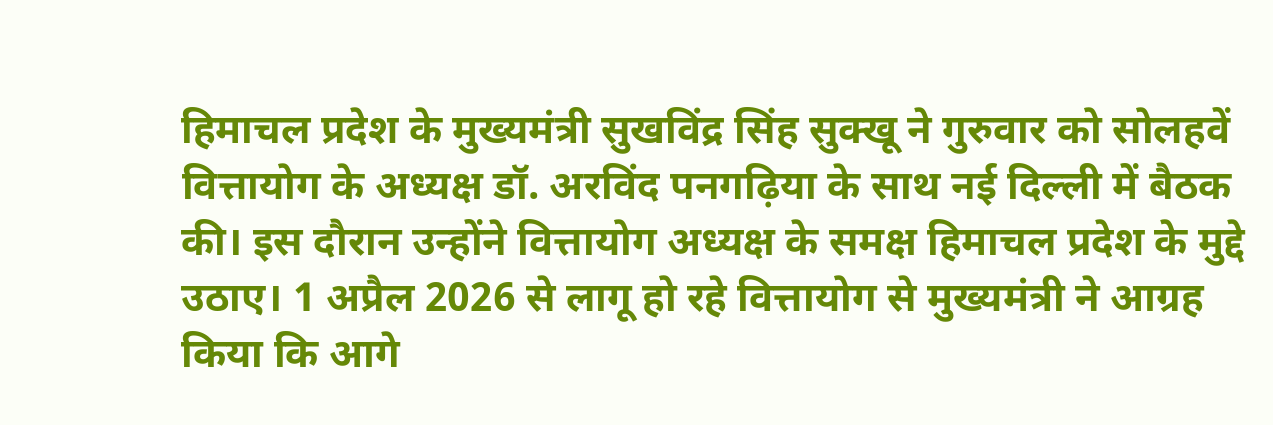हिमाचल प्रदेश के मुख्यमंत्री सुखविंद्र सिंह सुक्खू ने गुरुवार को सोलहवें वित्तायोग के अध्यक्ष डॉ. अरविंद पनगढ़िया के साथ नई दिल्ली में बैठक की। इस दौरान उन्होंने वित्तायोग अध्यक्ष के समक्ष हिमाचल प्रदेश के मुद्दे उठाए। 1 अप्रैल 2026 से लागू हो रहे वित्तायोग से मुख्यमंत्री ने आग्रह किया कि आगे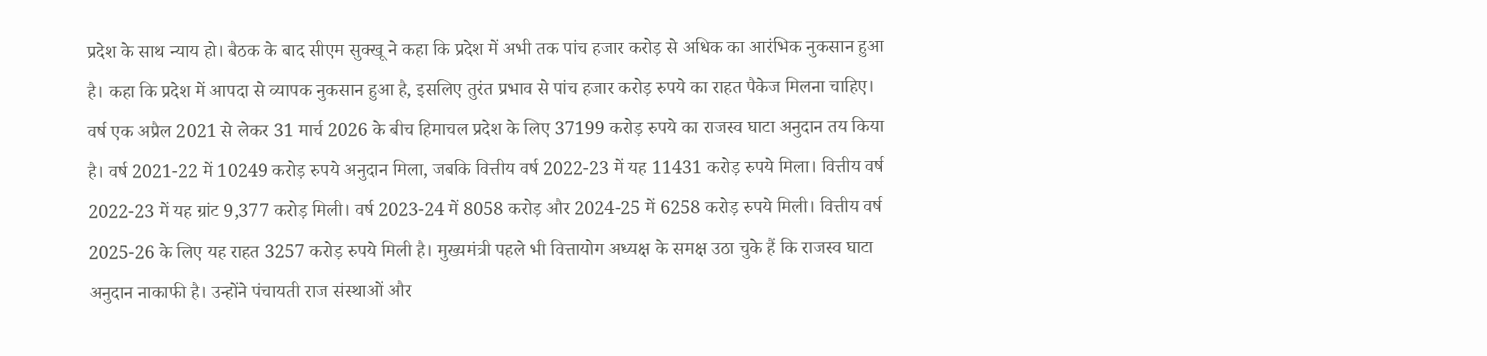प्रदेश के साथ न्याय हो। बैठक के बाद सीएम सुक्खू ने कहा कि प्रदेश में अभी तक पांच हजार करोड़ से अधिक का आरंभिक नुकसान हुआ है। कहा कि प्रदेश में आपदा से व्यापक नुकसान हुआ है, इसलिए तुरंत प्रभाव से पांच हजार करोड़ रुपये का राहत पैकेज मिलना चाहिए।
वर्ष एक अप्रैल 2021 से लेकर 31 मार्च 2026 के बीच हिमाचल प्रदेश के लिए 37199 करोड़ रुपये का राजस्व घाटा अनुदान तय किया है। वर्ष 2021-22 में 10249 करोड़ रुपये अनुदान मिला, जबकि वित्तीय वर्ष 2022-23 में यह 11431 करोड़ रुपये मिला। वित्तीय वर्ष 2022-23 में यह ग्रांट 9,377 करोड़ मिली। वर्ष 2023-24 में 8058 करोड़ और 2024-25 में 6258 करोड़ रुपये मिली। वित्तीय वर्ष 2025-26 के लिए यह राहत 3257 करोड़ रुपये मिली है। मुख्यमंत्री पहले भी वित्तायोग अध्यक्ष के समक्ष उठा चुके हैं कि राजस्व घाटा अनुदान नाकाफी है। उन्होंने पंचायती राज संस्थाओं और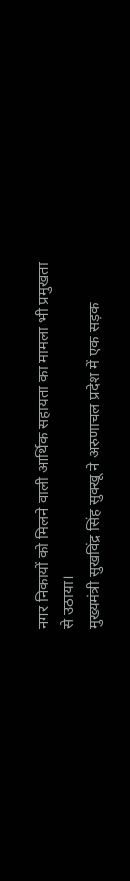नगर निकायों को मिलने वाली आर्थिक सहायता का मामला भी प्रमुखता से उठाया।
मुख्यमंत्री सुखविंद्र सिंह सुक्खू ने अरुणाचल प्रदेश में एक सड़क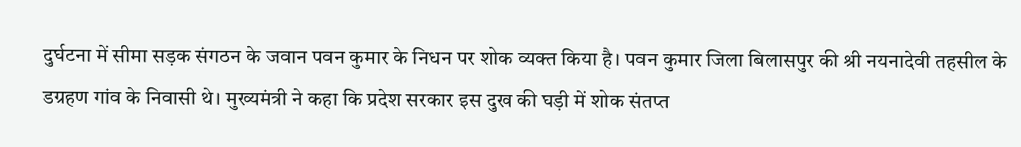दुर्घटना में सीमा सड़क संगठन के जवान पवन कुमार के निधन पर शोक व्यक्त किया है। पवन कुमार जिला बिलासपुर की श्री नयनादेवी तहसील के डग्रहण गांव के निवासी थे। मुख्यमंत्री ने कहा कि प्रदेश सरकार इस दुख की घड़ी में शोक संतप्त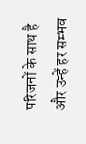परिजनों के साथ है और उन्हें हर सम्भव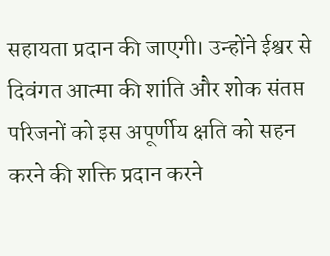सहायता प्रदान की जाएगी। उन्होंने ईश्वर से दिवंगत आत्मा की शांति और शोक संतप्त परिजनों को इस अपूर्णीय क्षति को सहन करने की शक्ति प्रदान करने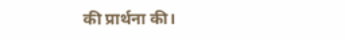की प्रार्थना की।